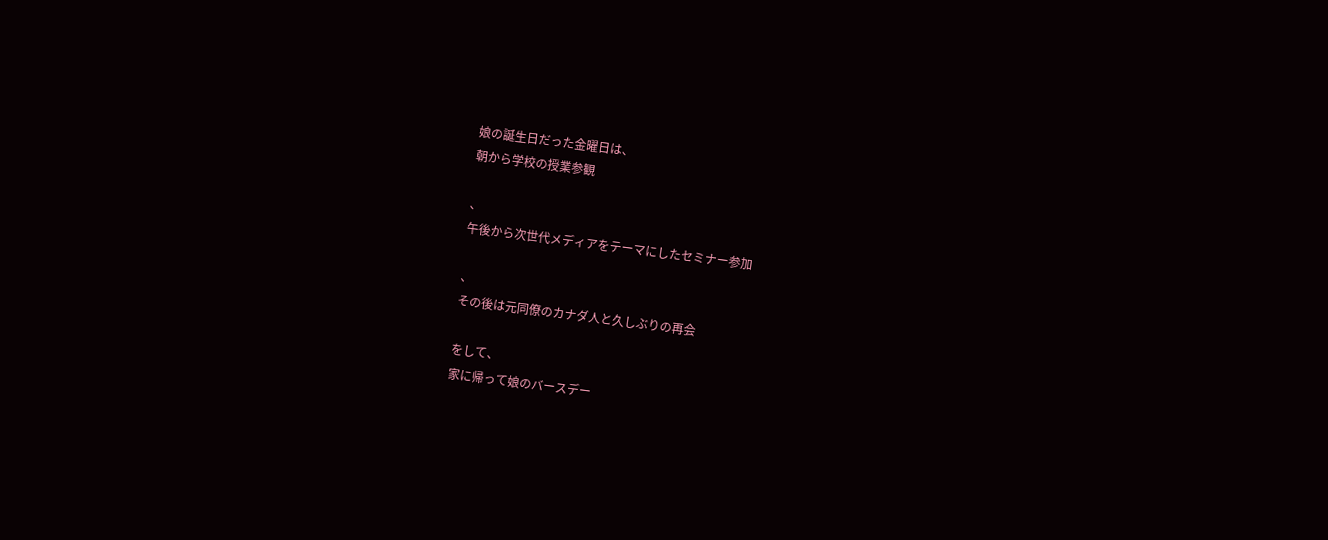娘の誕生日だった金曜日は、
朝から学校の授業参観

、
午後から次世代メディアをテーマにしたセミナー参加

、
その後は元同僚のカナダ人と久しぶりの再会

をして、
家に帰って娘のバースデー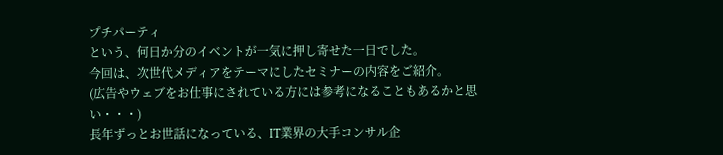プチパーティ
という、何日か分のイベントが一気に押し寄せた一日でした。
今回は、次世代メディアをテーマにしたセミナーの内容をご紹介。
(広告やウェブをお仕事にされている方には参考になることもあるかと思い・・・)
長年ずっとお世話になっている、IT業界の大手コンサル企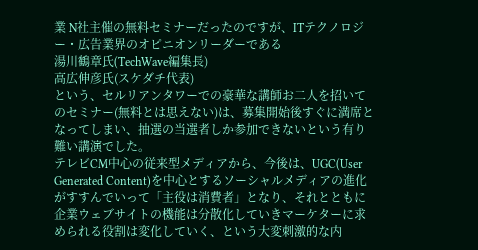業 N社主催の無料セミナーだったのですが、ITテクノロジー・広告業界のオピニオンリーダーである
湯川鶴章氏(TechWave編集長)
高広伸彦氏(スケダチ代表)
という、セルリアンタワーでの豪華な講師お二人を招いてのセミナー(無料とは思えない)は、募集開始後すぐに満席となってしまい、抽選の当選者しか参加できないという有り難い講演でした。
テレビCM中心の従来型メディアから、今後は、UGC(User Generated Content)を中心とするソーシャルメディアの進化がすすんでいって「主役は消費者」となり、それとともに企業ウェブサイトの機能は分散化していきマーケターに求められる役割は変化していく、という大変刺激的な内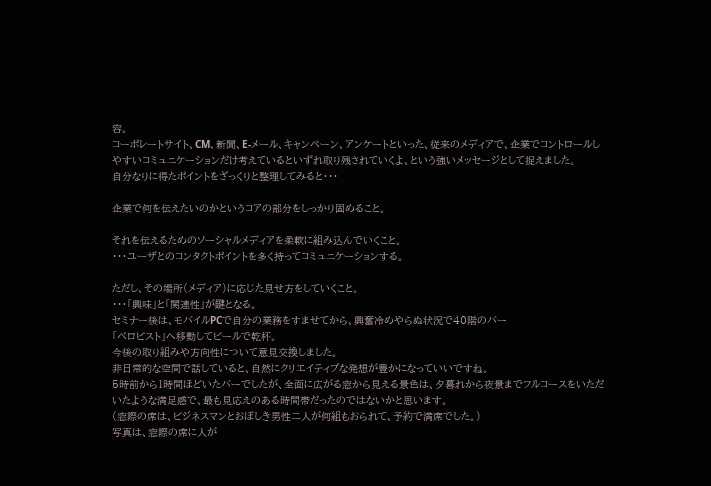容。
コーポレートサイト、CM、新聞、E-メール、キャンペーン、アンケートといった、従来のメディアで、企業でコントロールしやすいコミュニケーションだけ考えているといずれ取り残されていくよ、という強いメッセージとして捉えました。
自分なりに得たポイントをざっくりと整理してみると・・・

企業で何を伝えたいのかというコアの部分をしっかり固めること。

それを伝えるためのソーシャルメディアを柔軟に組み込んでいくこと。
・・・ユーザとのコンタクトポイントを多く持ってコミュニケーションする。

ただし、その場所(メディア)に応じた見せ方をしていくこと。
・・・「興味」と「関連性」が鍵となる。
セミナー後は、モバイルPCで自分の業務をすませてから、興奮冷めやらぬ状況で40階のバー
「ベロビスト」へ移動してビールで乾杯。
今後の取り組みや方向性について意見交換しました。
非日常的な空間で話していると、自然にクリエイティブな発想が豊かになっていいですね。
5時前から1時間ほどいたバーでしたが、全面に広がる窓から見える景色は、夕暮れから夜景までフルコースをいただいたような満足感で、最も見応えのある時間帯だったのではないかと思います。
(窓際の席は、ビジネスマンとおぼしき男性二人が何組もおられて、予約で満席でした。)
写真は、窓際の席に人が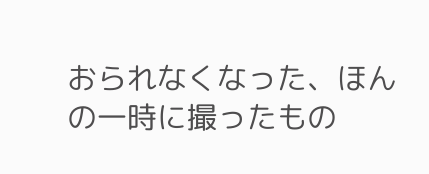おられなくなった、ほんの一時に撮ったもの